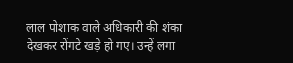लाल पोशाक वाले अधिकारी की शंका देखकर रोंगटे खड़े हो गए। उन्हें लगा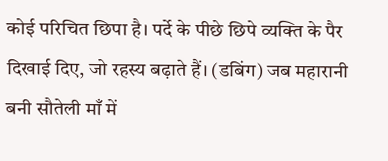कोई परिचित छिपा है। पर्दे के पीछे छिपे व्यक्ति के पैर दिखाई दिए, जो रहस्य बढ़ाते हैं। (डबिंग) जब महारानी बनी सौतेली माँ में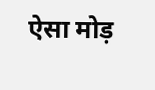ऐसा मोड़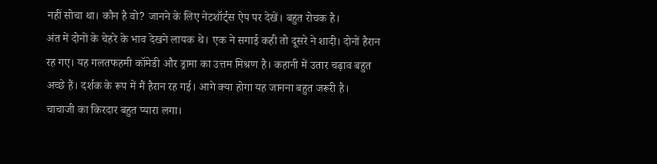नहीं सोचा था। कौन है वो? जानने के लिए नेटशॉर्ट्स ऐप पर देखें। बहुत रोचक है।
अंत में दोनों के चेहरे के भाव देखने लायक थे। एक ने सगाई कही तो दूसरे ने शादी। दोनों हैरान रह गए। यह गलतफहमी कॉमेडी और ड्रामा का उत्तम मिश्रण है। कहानी में उतार चढ़ाव बहुत अच्छे हैं। दर्शक के रूप में मैं हैरान रह गई। आगे क्या होगा यह जानना बहुत जरूरी है।
चाचाजी का किरदार बहुत प्यारा लगा।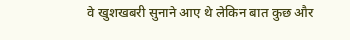वे खुशखबरी सुनाने आए थे लेकिन बात कुछ और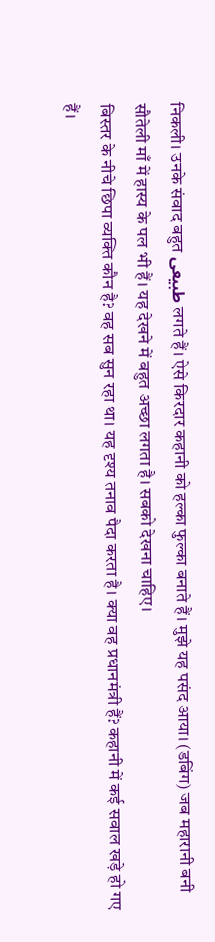निकली। उनके संवाद बहुत طبیعی लगते हैं। ऐसे किरदार कहानी को हल्का फुल्का बनाते हैं। मुझे यह पसंद आया। (डबिंग) जब महारानी बनी सौतेली माँ में हास्य के पल भी हैं। यह देखने में बहुत अच्छा लगता है। सबको देखना चाहिए।
बिस्तर के नीचे छिपा व्यक्ति कौन है? वह सब सुन रहा था। यह दृश्य तनाव पैदा करता है। क्या वह प्रधानमंत्री हैं? कहानी में कई सवाल खड़े हो गए हैं।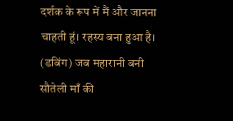दर्शक के रूप में मैं और जानना चाहती हूं। रहस्य बना हुआ है। (डबिंग) जब महारानी बनी सौतेली माँ की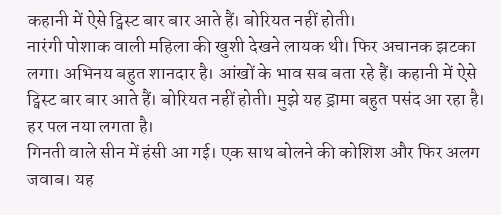कहानी में ऐसे ट्विस्ट बार बार आते हैं। बोरियत नहीं होती।
नारंगी पोशाक वाली महिला की खुशी देखने लायक थी। फिर अचानक झटका लगा। अभिनय बहुत शानदार है। आंखों के भाव सब बता रहे हैं। कहानी में ऐसे ट्विस्ट बार बार आते हैं। बोरियत नहीं होती। मुझे यह ड्रामा बहुत पसंद आ रहा है। हर पल नया लगता है।
गिनती वाले सीन में हंसी आ गई। एक साथ बोलने की कोशिश और फिर अलग जवाब। यह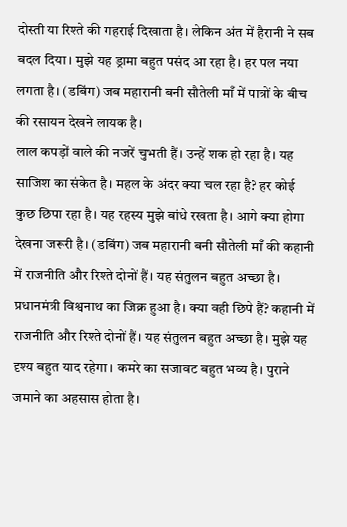दोस्ती या रिश्ते की गहराई दिखाता है। लेकिन अंत में हैरानी ने सब बदल दिया। मुझे यह ड्रामा बहुत पसंद आ रहा है। हर पल नया लगता है। (डबिंग) जब महारानी बनी सौतेली माँ में पात्रों के बीच की रसायन देखने लायक है।
लाल कपड़ों वाले की नजरें चुभती हैं। उन्हें शक हो रहा है। यह साजिश का संकेत है। महल के अंदर क्या चल रहा है? हर कोई कुछ छिपा रहा है। यह रहस्य मुझे बांधे रखता है। आगे क्या होगा देखना जरूरी है। (डबिंग) जब महारानी बनी सौतेली माँ की कहानी में राजनीति और रिश्ते दोनों हैं। यह संतुलन बहुत अच्छा है।
प्रधानमंत्री विश्वनाथ का जिक्र हुआ है। क्या वही छिपे हैं? कहानी में राजनीति और रिश्ते दोनों हैं। यह संतुलन बहुत अच्छा है। मुझे यह दृश्य बहुत याद रहेगा। कमरे का सजावट बहुत भव्य है। पुराने जमाने का अहसास होता है।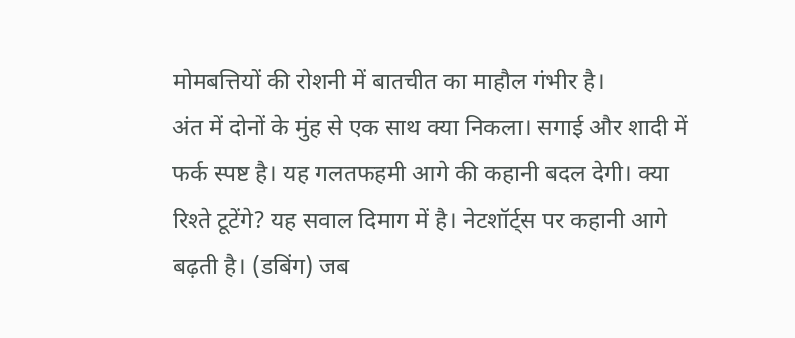मोमबत्तियों की रोशनी में बातचीत का माहौल गंभीर है।
अंत में दोनों के मुंह से एक साथ क्या निकला। सगाई और शादी में फर्क स्पष्ट है। यह गलतफहमी आगे की कहानी बदल देगी। क्या रिश्ते टूटेंगे? यह सवाल दिमाग में है। नेटशॉर्ट्स पर कहानी आगे बढ़ती है। (डबिंग) जब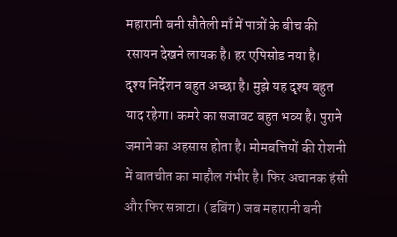महारानी बनी सौतेली माँ में पात्रों के बीच की रसायन देखने लायक है। हर एपिसोड नया है।
दृश्य निर्देशन बहुत अच्छा है। मुझे यह दृश्य बहुत याद रहेगा। कमरे का सजावट बहुत भव्य है। पुराने जमाने का अहसास होता है। मोमबत्तियों की रोशनी में बातचीत का माहौल गंभीर है। फिर अचानक हंसी और फिर सन्नाटा। (डबिंग) जब महारानी बनी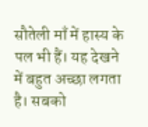सौतेली माँ में हास्य के पल भी हैं। यह देखने में बहुत अच्छा लगता है। सबको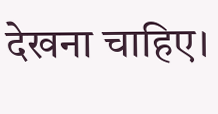देखना चाहिए।